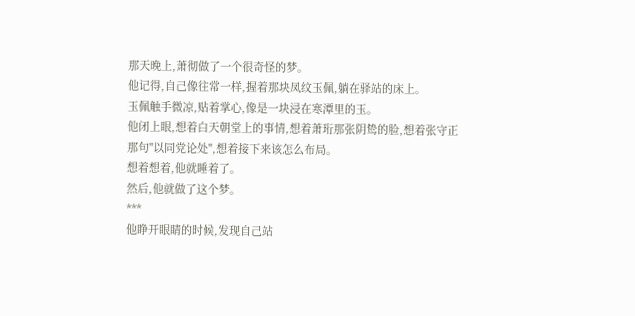那天晚上,萧彻做了一个很奇怪的梦。
他记得,自己像往常一样,握着那块凤纹玉佩,躺在驿站的床上。
玉佩触手微凉,贴着掌心,像是一块浸在寒潭里的玉。
他闭上眼,想着白天朝堂上的事情,想着萧珩那张阴鸷的脸,想着张守正那句"以同党论处",想着接下来该怎么布局。
想着想着,他就睡着了。
然后,他就做了这个梦。
***
他睁开眼睛的时候,发现自己站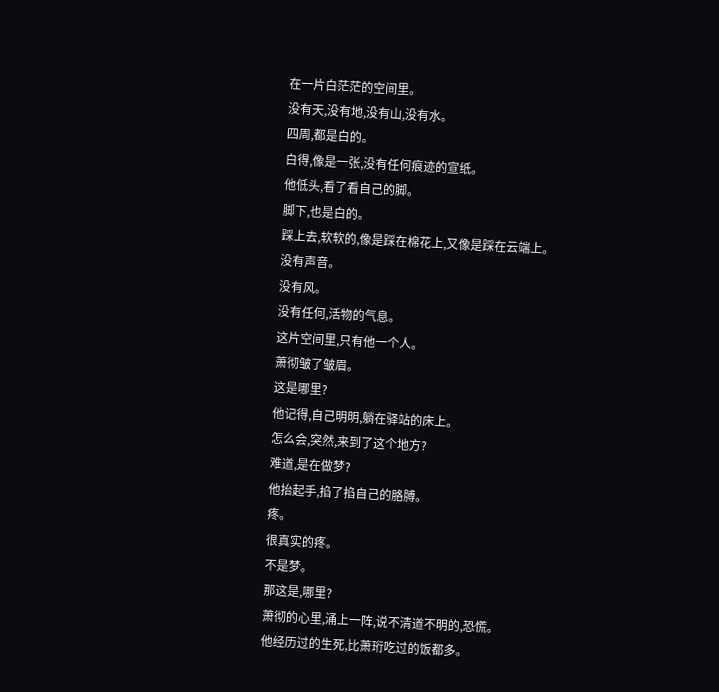在一片白茫茫的空间里。
没有天,没有地,没有山,没有水。
四周,都是白的。
白得,像是一张,没有任何痕迹的宣纸。
他低头,看了看自己的脚。
脚下,也是白的。
踩上去,软软的,像是踩在棉花上,又像是踩在云端上。
没有声音。
没有风。
没有任何,活物的气息。
这片空间里,只有他一个人。
萧彻皱了皱眉。
这是哪里?
他记得,自己明明,躺在驿站的床上。
怎么会,突然,来到了这个地方?
难道,是在做梦?
他抬起手,掐了掐自己的胳膊。
疼。
很真实的疼。
不是梦。
那这是,哪里?
萧彻的心里,涌上一阵,说不清道不明的,恐慌。
他经历过的生死,比萧珩吃过的饭都多。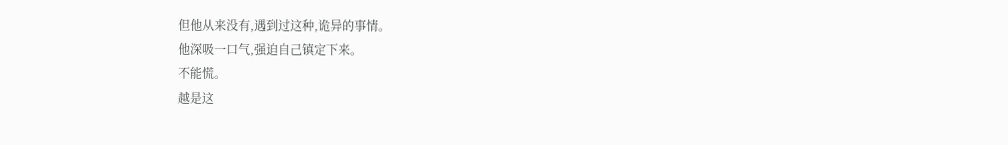但他从来没有,遇到过这种,诡异的事情。
他深吸一口气,强迫自己镇定下来。
不能慌。
越是这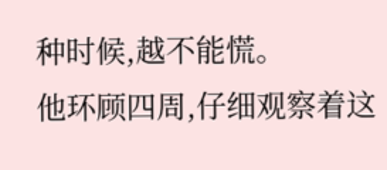种时候,越不能慌。
他环顾四周,仔细观察着这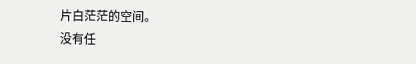片白茫茫的空间。
没有任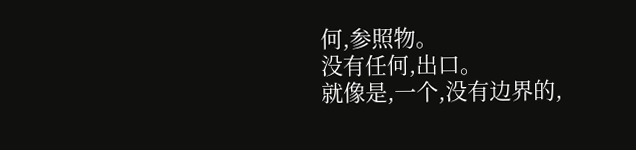何,参照物。
没有任何,出口。
就像是,一个,没有边界的,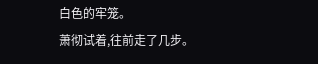白色的牢笼。
萧彻试着,往前走了几步。